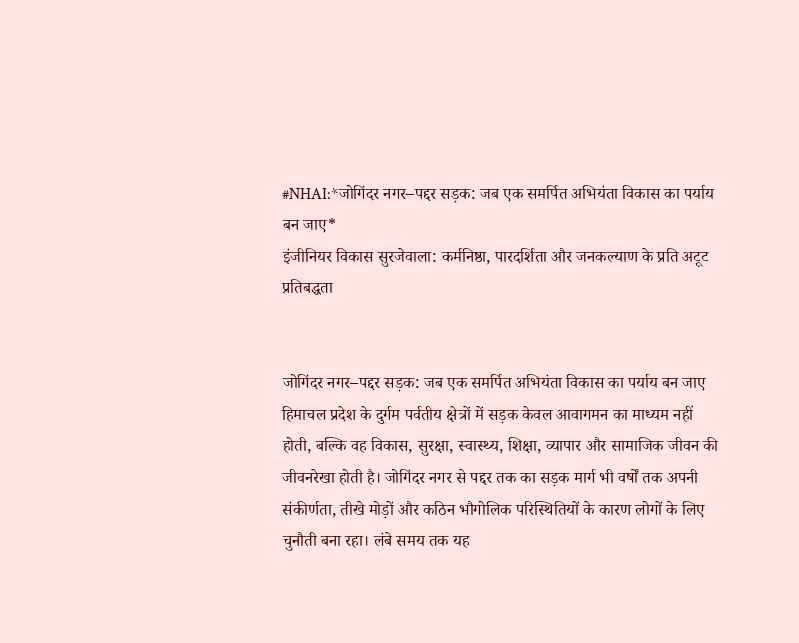#NHAI:*जोगिंदर नगर–पद्दर सड़क: जब एक समर्पित अभियंता विकास का पर्याय बन जाए*
इंजीनियर विकास सुरजेवाला: कर्मनिष्ठा, पारदर्शिता और जनकल्याण के प्रति अटूट प्रतिबद्धता


जोगिंदर नगर–पद्दर सड़क: जब एक समर्पित अभियंता विकास का पर्याय बन जाए
हिमाचल प्रदेश के दुर्गम पर्वतीय क्षेत्रों में सड़क केवल आवागमन का माध्यम नहीं होती, बल्कि वह विकास, सुरक्षा, स्वास्थ्य, शिक्षा, व्यापार और सामाजिक जीवन की जीवनरेखा होती है। जोगिंदर नगर से पद्दर तक का सड़क मार्ग भी वर्षों तक अपनी संकीर्णता, तीखे मोड़ों और कठिन भौगोलिक परिस्थितियों के कारण लोगों के लिए चुनौती बना रहा। लंबे समय तक यह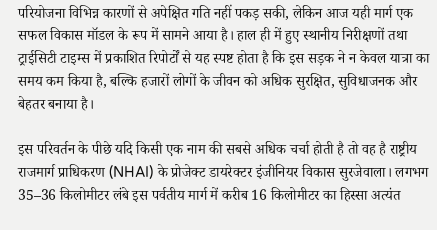परियोजना विभिन्न कारणों से अपेक्षित गति नहीं पकड़ सकी, लेकिन आज यही मार्ग एक सफल विकास मॉडल के रूप में सामने आया है। हाल ही में हुए स्थानीय निरीक्षणों तथा ट्राईसिटी टाइम्स में प्रकाशित रिपोर्टों से यह स्पष्ट होता है कि इस सड़क ने न केवल यात्रा का समय कम किया है, बल्कि हजारों लोगों के जीवन को अधिक सुरक्षित, सुविधाजनक और बेहतर बनाया है।

इस परिवर्तन के पीछे यदि किसी एक नाम की सबसे अधिक चर्चा होती है तो वह है राष्ट्रीय राजमार्ग प्राधिकरण (NHAI) के प्रोजेक्ट डायरेक्टर इंजीनियर विकास सुरजेवाला। लगभग 35–36 किलोमीटर लंबे इस पर्वतीय मार्ग में करीब 16 किलोमीटर का हिस्सा अत्यंत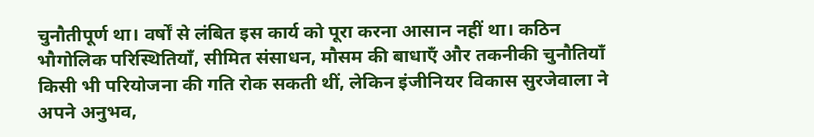चुनौतीपूर्ण था। वर्षों से लंबित इस कार्य को पूरा करना आसान नहीं था। कठिन भौगोलिक परिस्थितियाँ, सीमित संसाधन, मौसम की बाधाएँ और तकनीकी चुनौतियाँ किसी भी परियोजना की गति रोक सकती थीं, लेकिन इंजीनियर विकास सुरजेवाला ने अपने अनुभव,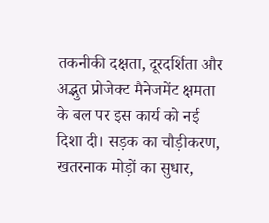तकनीकी दक्षता, दूरदर्शिता और अद्भुत प्रोजेक्ट मैनेजमेंट क्षमता के बल पर इस कार्य को नई दिशा दी। सड़क का चौड़ीकरण, खतरनाक मोड़ों का सुधार,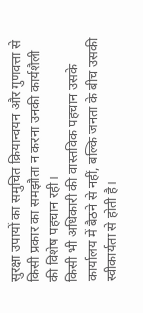सुरक्षा उपायों का समुचित क्रियान्वयन और गुणवत्ता से किसी प्रकार का समझौता न करना उनकी कार्यशैली की विशेष पहचान रही।
किसी भी अधिकारी की वास्तविक पहचान उसके कार्यालय में बैठने से नहीं, बल्कि जनता के बीच उसकी स्वीकार्यता से होती है।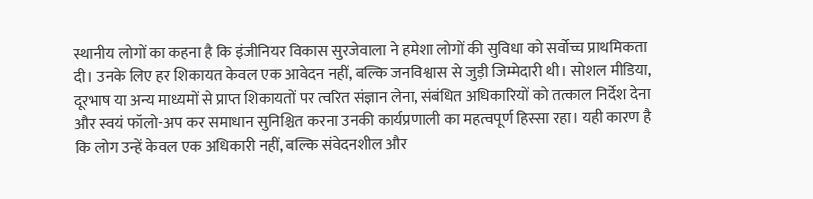स्थानीय लोगों का कहना है कि इंजीनियर विकास सुरजेवाला ने हमेशा लोगों की सुविधा को सर्वोच्च प्राथमिकता दी। उनके लिए हर शिकायत केवल एक आवेदन नहीं, बल्कि जनविश्वास से जुड़ी जिम्मेदारी थी। सोशल मीडिया, दूरभाष या अन्य माध्यमों से प्राप्त शिकायतों पर त्वरित संज्ञान लेना, संबंधित अधिकारियों को तत्काल निर्देश देना और स्वयं फॉलो-अप कर समाधान सुनिश्चित करना उनकी कार्यप्रणाली का महत्वपूर्ण हिस्सा रहा। यही कारण है कि लोग उन्हें केवल एक अधिकारी नहीं, बल्कि संवेदनशील और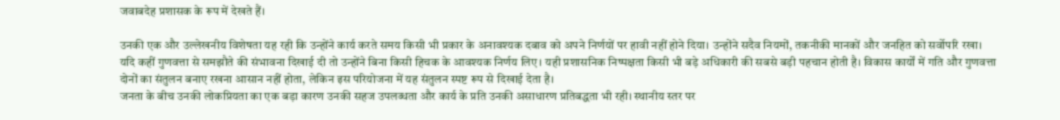जवाबदेह प्रशासक के रूप में देखते हैं।

उनकी एक और उल्लेखनीय विशेषता यह रही कि उन्होंने कार्य करते समय किसी भी प्रकार के अनावश्यक दबाव को अपने निर्णयों पर हावी नहीं होने दिया। उन्होंने सदैव नियमों, तकनीकी मानकों और जनहित को सर्वोपरि रखा। यदि कहीं गुणवत्ता से समझौते की संभावना दिखाई दी तो उन्होंने बिना किसी हिचक के आवश्यक निर्णय लिए। यही प्रशासनिक निष्पक्षता किसी भी बड़े अधिकारी की सबसे बड़ी पहचान होती है। विकास कार्यों में गति और गुणवत्ता दोनों का संतुलन बनाए रखना आसान नहीं होता, लेकिन इस परियोजना में यह संतुलन स्पष्ट रूप से दिखाई देता है।
जनता के बीच उनकी लोकप्रियता का एक बड़ा कारण उनकी सहज उपलब्धता और कार्य के प्रति उनकी असाधारण प्रतिबद्धता भी रही। स्थानीय स्तर पर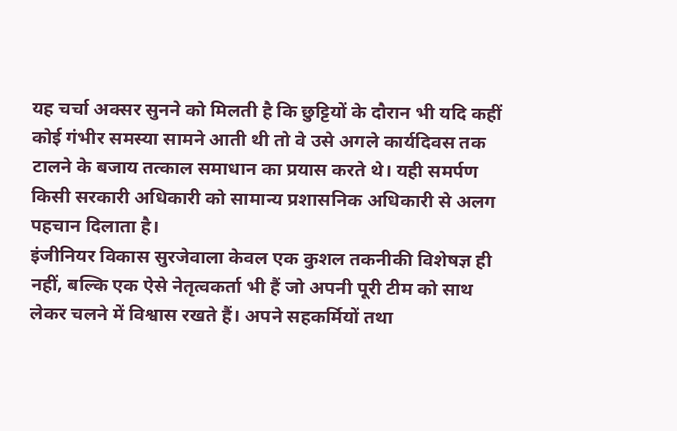यह चर्चा अक्सर सुनने को मिलती है कि छुट्टियों के दौरान भी यदि कहीं कोई गंभीर समस्या सामने आती थी तो वे उसे अगले कार्यदिवस तक टालने के बजाय तत्काल समाधान का प्रयास करते थे। यही समर्पण किसी सरकारी अधिकारी को सामान्य प्रशासनिक अधिकारी से अलग पहचान दिलाता है।
इंजीनियर विकास सुरजेवाला केवल एक कुशल तकनीकी विशेषज्ञ ही नहीं, बल्कि एक ऐसे नेतृत्वकर्ता भी हैं जो अपनी पूरी टीम को साथ लेकर चलने में विश्वास रखते हैं। अपने सहकर्मियों तथा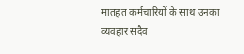मातहत कर्मचारियों के साथ उनका व्यवहार सदैव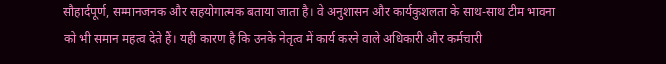सौहार्दपूर्ण, सम्मानजनक और सहयोगात्मक बताया जाता है। वे अनुशासन और कार्यकुशलता के साथ-साथ टीम भावना को भी समान महत्व देते हैं। यही कारण है कि उनके नेतृत्व में कार्य करने वाले अधिकारी और कर्मचारी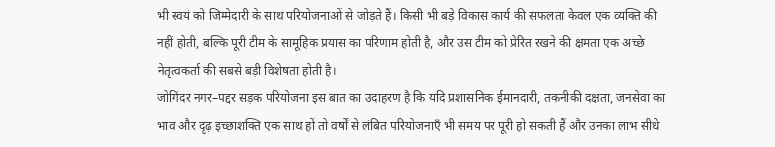भी स्वयं को जिम्मेदारी के साथ परियोजनाओं से जोड़ते हैं। किसी भी बड़े विकास कार्य की सफलता केवल एक व्यक्ति की नहीं होती, बल्कि पूरी टीम के सामूहिक प्रयास का परिणाम होती है, और उस टीम को प्रेरित रखने की क्षमता एक अच्छे नेतृत्वकर्ता की सबसे बड़ी विशेषता होती है।
जोगिंदर नगर–पद्दर सड़क परियोजना इस बात का उदाहरण है कि यदि प्रशासनिक ईमानदारी, तकनीकी दक्षता, जनसेवा का भाव और दृढ़ इच्छाशक्ति एक साथ हों तो वर्षों से लंबित परियोजनाएँ भी समय पर पूरी हो सकती हैं और उनका लाभ सीधे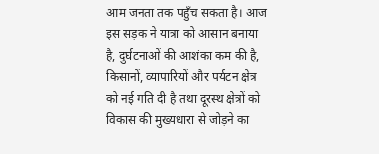आम जनता तक पहुँच सकता है। आज इस सड़क ने यात्रा को आसान बनाया है, दुर्घटनाओं की आशंका कम की है, किसानों, व्यापारियों और पर्यटन क्षेत्र को नई गति दी है तथा दूरस्थ क्षेत्रों को विकास की मुख्यधारा से जोड़ने का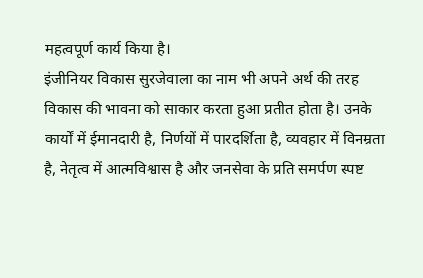महत्वपूर्ण कार्य किया है।
इंजीनियर विकास सुरजेवाला का नाम भी अपने अर्थ की तरह विकास की भावना को साकार करता हुआ प्रतीत होता है। उनके कार्यों में ईमानदारी है, निर्णयों में पारदर्शिता है, व्यवहार में विनम्रता है, नेतृत्व में आत्मविश्वास है और जनसेवा के प्रति समर्पण स्पष्ट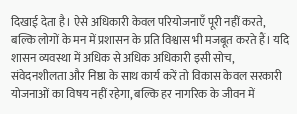दिखाई देता है। ऐसे अधिकारी केवल परियोजनाएँ पूरी नहीं करते, बल्कि लोगों के मन में प्रशासन के प्रति विश्वास भी मजबूत करते हैं। यदि शासन व्यवस्था में अधिक से अधिक अधिकारी इसी सोच, संवेदनशीलता और निष्ठा के साथ कार्य करें तो विकास केवल सरकारी योजनाओं का विषय नहीं रहेगा, बल्कि हर नागरिक के जीवन में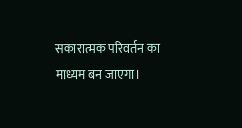सकारात्मक परिवर्तन का माध्यम बन जाएगा।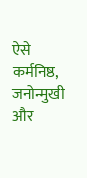ऐसे कर्मनिष्ठ, जनोन्मुखी और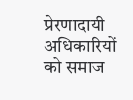प्रेरणादायी अधिकारियों को समाज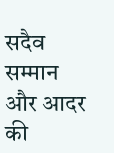सदैव सम्मान और आदर की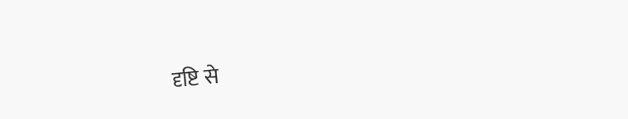दृष्टि से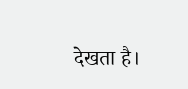देखता है।